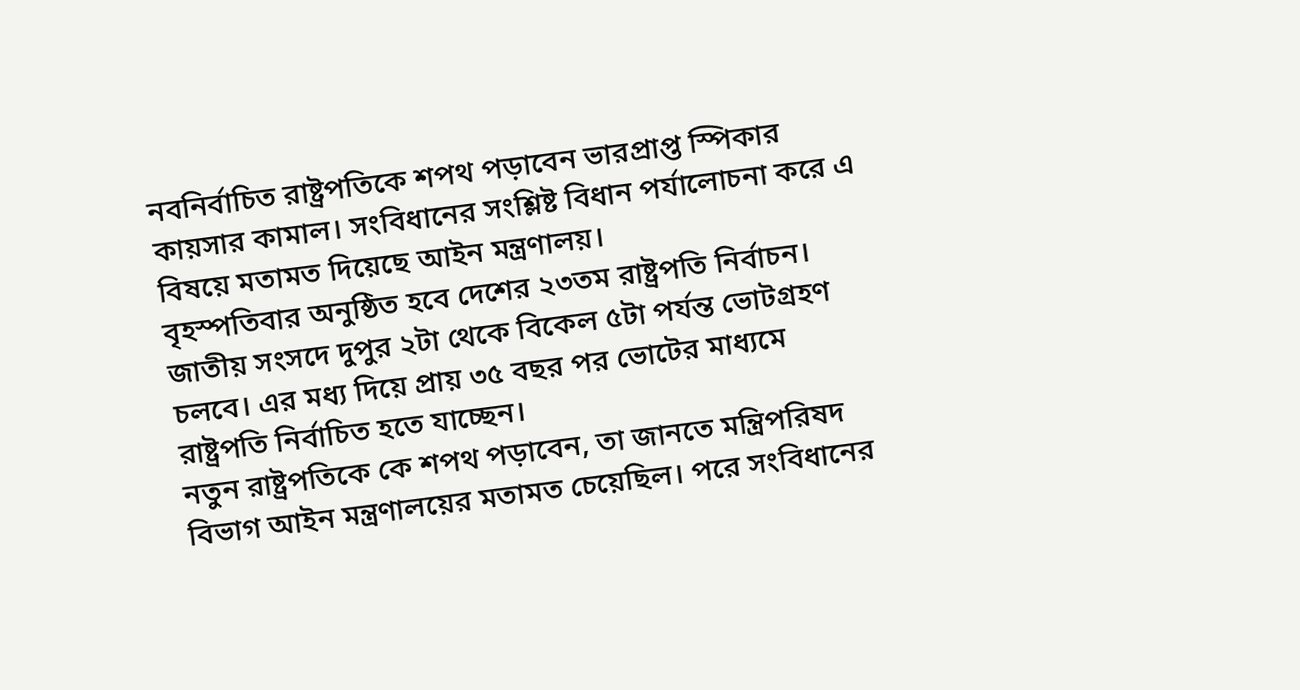নবনির্বাচিত রাষ্ট্রপতিকে শপথ পড়াবেন ভারপ্রাপ্ত স্পিকার কায়সার কামাল। সংবিধানের সংশ্লিষ্ট বিধান পর্যালোচনা করে এ বিষয়ে মতামত দিয়েছে আইন মন্ত্রণালয়।
বৃহস্পতিবার অনুষ্ঠিত হবে দেশের ২৩তম রাষ্ট্রপতি নির্বাচন। জাতীয় সংসদে দুপুর ২টা থেকে বিকেল ৫টা পর্যন্ত ভোটগ্রহণ চলবে। এর মধ্য দিয়ে প্রায় ৩৫ বছর পর ভোটের মাধ্যমে রাষ্ট্রপতি নির্বাচিত হতে যাচ্ছেন।
নতুন রাষ্ট্রপতিকে কে শপথ পড়াবেন, তা জানতে মন্ত্রিপরিষদ বিভাগ আইন মন্ত্রণালয়ের মতামত চেয়েছিল। পরে সংবিধানের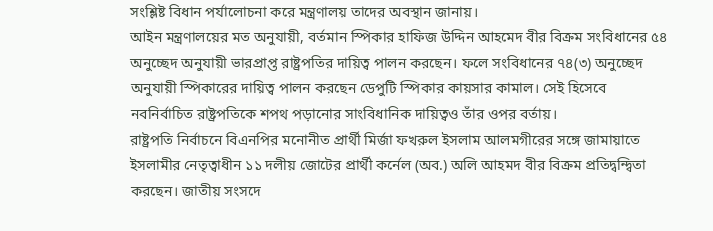সংশ্লিষ্ট বিধান পর্যালোচনা করে মন্ত্রণালয় তাদের অবস্থান জানায়।
আইন মন্ত্রণালয়ের মত অনুযায়ী, বর্তমান স্পিকার হাফিজ উদ্দিন আহমেদ বীর বিক্রম সংবিধানের ৫৪ অনুচ্ছেদ অনুযায়ী ভারপ্রাপ্ত রাষ্ট্রপতির দায়িত্ব পালন করছেন। ফলে সংবিধানের ৭৪(৩) অনুচ্ছেদ অনুযায়ী স্পিকারের দায়িত্ব পালন করছেন ডেপুটি স্পিকার কায়সার কামাল। সেই হিসেবে নবনির্বাচিত রাষ্ট্রপতিকে শপথ পড়ানোর সাংবিধানিক দায়িত্বও তাঁর ওপর বর্তায়।
রাষ্ট্রপতি নির্বাচনে বিএনপির মনোনীত প্রার্থী মির্জা ফখরুল ইসলাম আলমগীরের সঙ্গে জামায়াতে ইসলামীর নেতৃত্বাধীন ১১ দলীয় জোটের প্রার্থী কর্নেল (অব.) অলি আহমদ বীর বিক্রম প্রতিদ্বন্দ্বিতা করছেন। জাতীয় সংসদে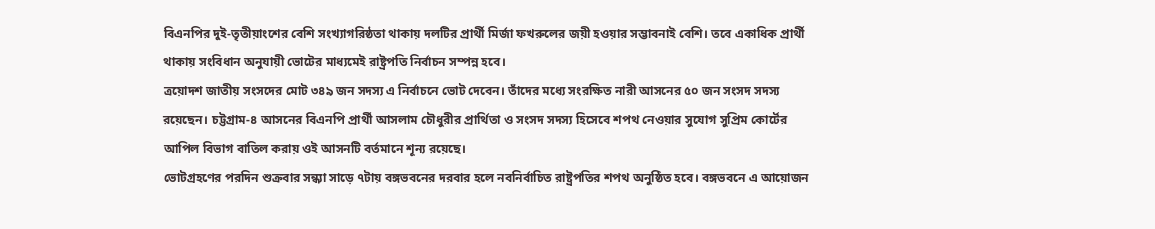বিএনপির দুই-তৃতীয়াংশের বেশি সংখ্যাগরিষ্ঠতা থাকায় দলটির প্রার্থী মির্জা ফখরুলের জয়ী হওয়ার সম্ভাবনাই বেশি। তবে একাধিক প্রার্থী থাকায় সংবিধান অনুযায়ী ভোটের মাধ্যমেই রাষ্ট্রপতি নির্বাচন সম্পন্ন হবে।
ত্রয়োদশ জাতীয় সংসদের মোট ৩৪৯ জন সদস্য এ নির্বাচনে ভোট দেবেন। তাঁদের মধ্যে সংরক্ষিত নারী আসনের ৫০ জন সংসদ সদস্য রয়েছেন। চট্টগ্রাম-৪ আসনের বিএনপি প্রার্থী আসলাম চৌধুরীর প্রার্থিতা ও সংসদ সদস্য হিসেবে শপথ নেওয়ার সুযোগ সুপ্রিম কোর্টের আপিল বিভাগ বাতিল করায় ওই আসনটি বর্তমানে শূন্য রয়েছে।
ভোটগ্রহণের পরদিন শুক্রবার সন্ধ্যা সাড়ে ৭টায় বঙ্গভবনের দরবার হলে নবনির্বাচিত রাষ্ট্রপতির শপথ অনুষ্ঠিত হবে। বঙ্গভবনে এ আয়োজন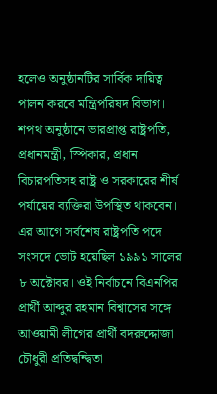হলেও অনুষ্ঠানটির সার্বিক দায়িত্ব পালন করবে মন্ত্রিপরিষদ বিভাগ। শপথ অনুষ্ঠানে ভারপ্রাপ্ত রাষ্ট্রপতি, প্রধানমন্ত্রী, স্পিকার, প্রধান বিচারপতিসহ রাষ্ট্র ও সরকারের শীর্ষ পর্যায়ের ব্যক্তিরা উপস্থিত থাকবেন।
এর আগে সর্বশেষ রাষ্ট্রপতি পদে সংসদে ভোট হয়েছিল ১৯৯১ সালের ৮ অক্টোবর। ওই নির্বাচনে বিএনপির প্রার্থী আব্দুর রহমান বিশ্বাসের সঙ্গে আওয়ামী লীগের প্রার্থী বদরুদ্দোজা চৌধুরী প্রতিদ্বন্দ্বিতা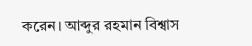করেন। আব্দুর রহমান বিশ্বাস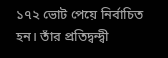১৭২ ভোট পেয়ে নির্বাচিত হন। তাঁর প্রতিদ্বন্দ্বী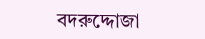বদরুদ্দোজা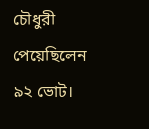চৌধুরী পেয়েছিলেন ৯২ ভোট।